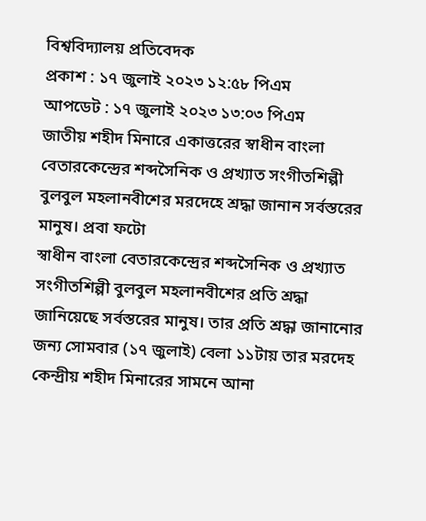বিশ্ববিদ্যালয় প্রতিবেদক
প্রকাশ : ১৭ জুলাই ২০২৩ ১২:৫৮ পিএম
আপডেট : ১৭ জুলাই ২০২৩ ১৩:০৩ পিএম
জাতীয় শহীদ মিনারে একাত্তরের স্বাধীন বাংলা বেতারকেন্দ্রের শব্দসৈনিক ও প্রখ্যাত সংগীতশিল্পী বুলবুল মহলানবীশের মরদেহে শ্রদ্ধা জানান সর্বস্তরের মানুষ। প্রবা ফটো
স্বাধীন বাংলা বেতারকেন্দ্রের শব্দসৈনিক ও প্রখ্যাত সংগীতশিল্পী বুলবুল মহলানবীশের প্রতি শ্রদ্ধা জানিয়েছে সর্বস্তরের মানুষ। তার প্রতি শ্রদ্ধা জানানোর জন্য সোমবার (১৭ জুলাই) বেলা ১১টায় তার মরদেহ কেন্দ্রীয় শহীদ মিনারের সামনে আনা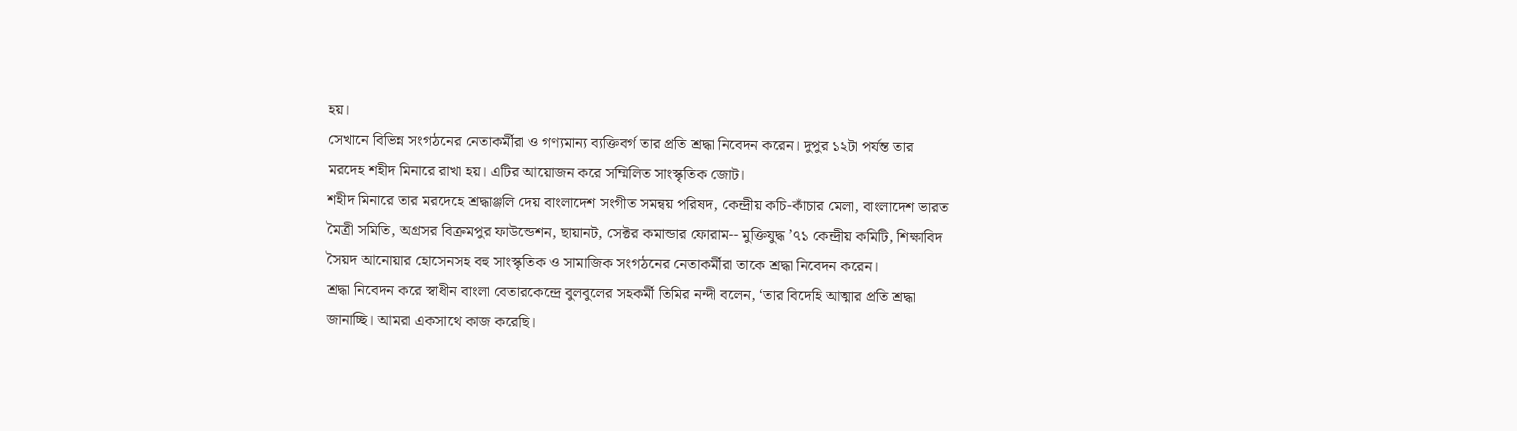হয়।
সেখানে বিভিন্ন সংগঠনের নেতাকর্মীরা ও গণ্যমান্য ব্যক্তিবর্গ তার প্রতি শ্রদ্ধা নিবেদন করেন। দুপুর ১২টা পর্যন্ত তার মরদেহ শহীদ মিনারে রাখা হয়। এটির আয়োজন করে সম্মিলিত সাংস্কৃতিক জোট।
শহীদ মিনারে তার মরদেহে শ্রদ্ধাঞ্জলি দেয় বাংলাদেশ সংগীত সমন্বয় পরিষদ, কেন্দ্রীয় কচি-কাঁচার মেলা, বাংলাদেশ ভারত মৈত্রী সমিতি, অগ্রসর বিক্রমপুর ফাউন্ডেশন, ছায়ানট, সেক্টর কমান্ডার ফোরাম-- মুক্তিযুদ্ধ ’৭১ কেন্দ্রীয় কমিটি, শিক্ষাবিদ সৈয়দ আনোয়ার হোসেনসহ বহু সাংস্কৃতিক ও সামাজিক সংগঠনের নেতাকর্মীরা তাকে শ্রদ্ধা নিবেদন করেন।
শ্রদ্ধা নিবেদন করে স্বাধীন বাংলা বেতারকেন্দ্রে বুলবুলের সহকর্মী তিমির নন্দী বলেন, ‘তার বিদেহি আত্মার প্রতি শ্রদ্ধা জানাচ্ছি। আমরা একসাথে কাজ করেছি।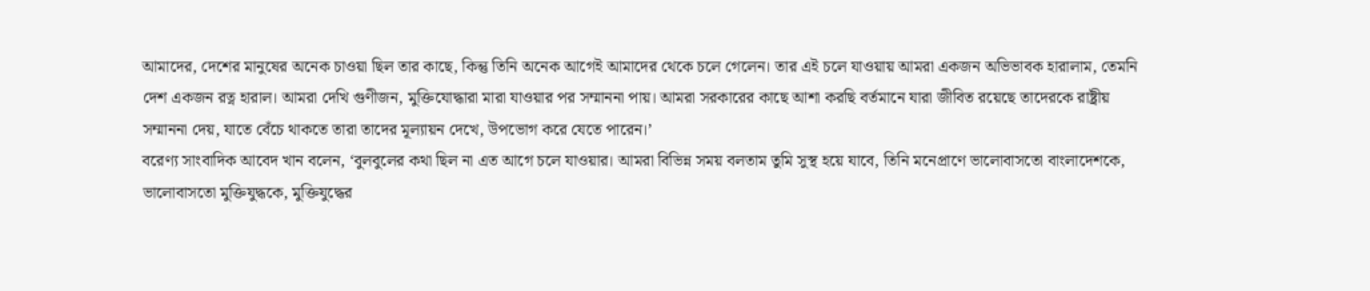আমাদের, দেশের মানুষের অনেক চাওয়া ছিল তার কাছে, কিন্তু তিনি অনেক আগেই আমাদের থেকে চলে গেলেন। তার এই চলে যাওয়ায় আমরা একজন অভিভাবক হারালাম, তেমনি দেশ একজন রত্ন হারাল। আমরা দেখি গুণীজন, মুক্তিযোদ্ধারা মারা যাওয়ার পর সম্মাননা পায়। আমরা সরকারের কাছে আশা করছি বর্তমানে যারা জীবিত রয়েছে তাদেরকে রাষ্ট্রীয় সম্মাননা দেয়, যাতে বেঁচে থাকতে তারা তাদের মূল্যায়ন দেখে, উপভোগ করে যেতে পারেন।’
বরেণ্য সাংবাদিক আবেদ খান বলেন, ‘বুলবুলের কথা ছিল না এত আগে চলে যাওয়ার। আমরা বিভিন্ন সময় বলতাম তুমি সুস্থ হয়ে যাবে, তিনি মনেপ্রাণে ভালোবাসতো বাংলাদেশকে, ভালোবাসতো মুক্তিযুদ্ধকে, মুক্তিযুদ্ধের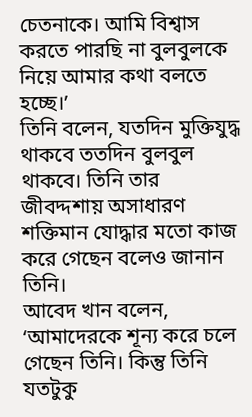চেতনাকে। আমি বিশ্বাস করতে পারছি না বুলবুলকে নিয়ে আমার কথা বলতে হচ্ছে।’
তিনি বলেন, যতদিন মুক্তিযুদ্ধ থাকবে ততদিন বুলবুল থাকবে। তিনি তার জীবদ্দশায় অসাধারণ শক্তিমান যোদ্ধার মতো কাজ করে গেছেন বলেও জানান তিনি।
আবেদ খান বলেন, ‘আমাদেরকে শূন্য করে চলে গেছেন তিনি। কিন্তু তিনি যতটুকু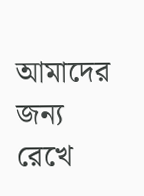আমাদের জন্য রেখে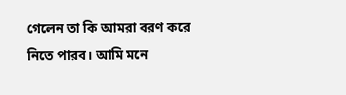গেলেন তা কি আমরা বরণ করে নিতে পারব। আমি মনে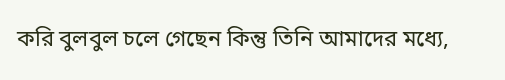করি বুলবুল চলে গেছেন কিন্তু তিনি আমাদের মধ্যে,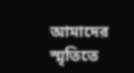আমাদের স্মৃতিতে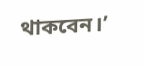থাকবেন।’